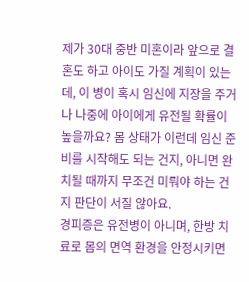제가 30대 중반 미혼이라 앞으로 결혼도 하고 아이도 가질 계획이 있는데, 이 병이 혹시 임신에 지장을 주거나 나중에 아이에게 유전될 확률이 높을까요? 몸 상태가 이런데 임신 준비를 시작해도 되는 건지, 아니면 완치될 때까지 무조건 미뤄야 하는 건지 판단이 서질 않아요.
경피증은 유전병이 아니며, 한방 치료로 몸의 면역 환경을 안정시키면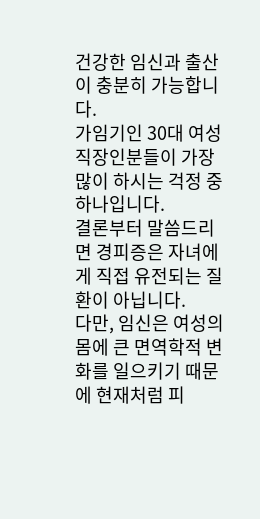건강한 임신과 출산이 충분히 가능합니다.
가임기인 30대 여성 직장인분들이 가장 많이 하시는 걱정 중 하나입니다.
결론부터 말씀드리면 경피증은 자녀에게 직접 유전되는 질환이 아닙니다.
다만, 임신은 여성의 몸에 큰 면역학적 변화를 일으키기 때문에 현재처럼 피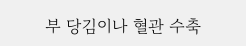부 당김이나 혈관 수축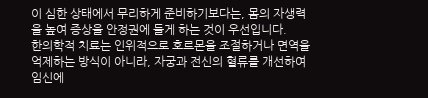이 심한 상태에서 무리하게 준비하기보다는, 몸의 자생력을 높여 증상을 안정권에 들게 하는 것이 우선입니다.
한의학적 치료는 인위적으로 호르몬을 조절하거나 면역을 억제하는 방식이 아니라, 자궁과 전신의 혈류를 개선하여 임신에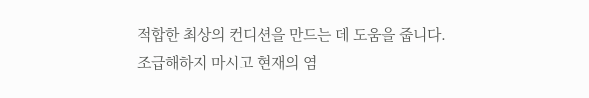적합한 최상의 컨디션을 만드는 데 도움을 줍니다.
조급해하지 마시고 현재의 염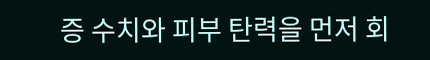증 수치와 피부 탄력을 먼저 회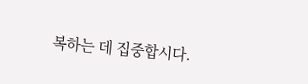복하는 데 집중합시다.